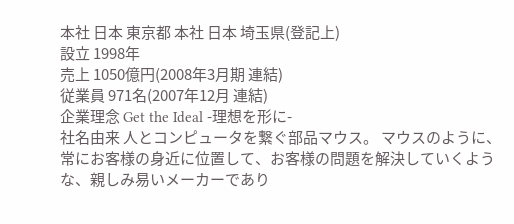本社 日本 東京都 本社 日本 埼玉県(登記上)
設立 1998年
売上 1050億円(2008年3月期 連結)
従業員 971名(2007年12月 連結)
企業理念 Get the Ideal -理想を形に-
社名由来 人とコンピュータを繋ぐ部品マウス。 マウスのように、常にお客様の身近に位置して、お客様の問題を解決していくような、親しみ易いメーカーであり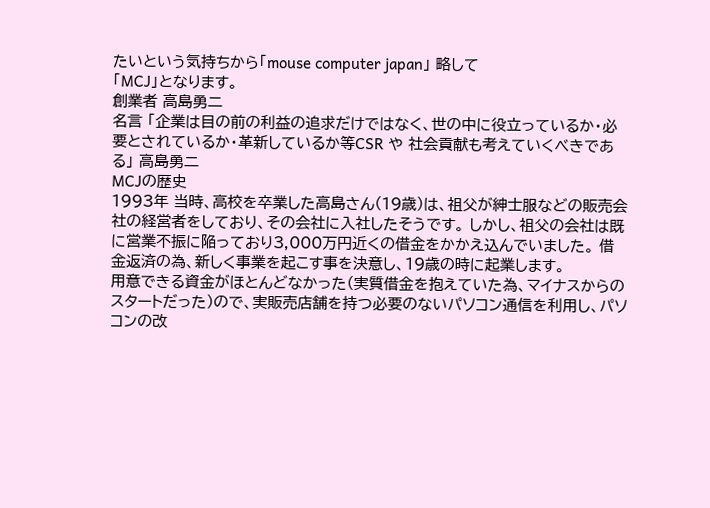たいという気持ちから「mouse computer japan」 略して
「MCJ」となります。
創業者 高島勇二
名言 「企業は目の前の利益の追求だけではなく、世の中に役立っているか・必要とされているか・革新しているか等CSR や 社会貢献も考えていくべきである」 高島勇二
MCJの歴史
1993年 当時、高校を卒業した高島さん(19歳)は、祖父が紳士服などの販売会社の経営者をしており、その会社に入社したそうです。 しかし、祖父の会社は既に営業不振に陥っており3,000万円近くの借金をかかえ込んでいました。 借金返済の為、新しく事業を起こす事を決意し、19歳の時に起業します。
用意できる資金がほとんどなかった(実質借金を抱えていた為、マイナスからのスタートだった)ので、実販売店舗を持つ必要のないパソコン通信を利用し、パソコンの改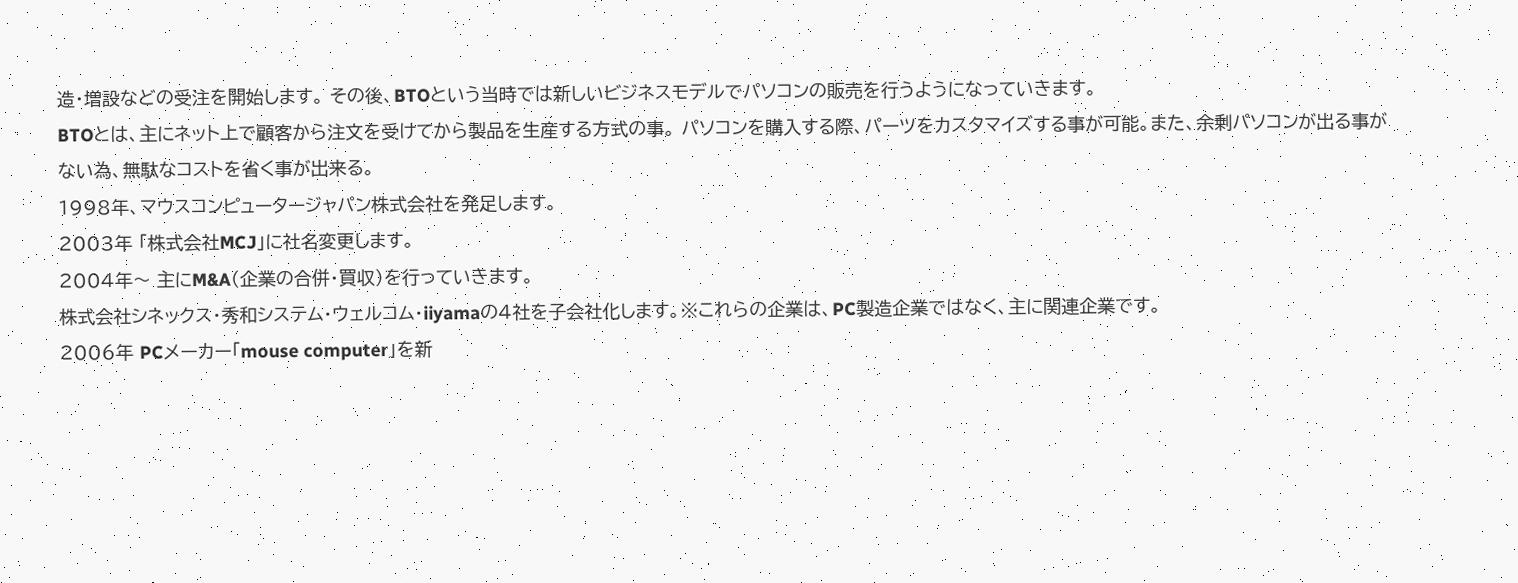造・増設などの受注を開始します。 その後、BTOという当時では新しいビジネスモデルでパソコンの販売を行うようになっていきます。
BTOとは、主にネット上で顧客から注文を受けてから製品を生産する方式の事。 パソコンを購入する際、パーツをカスタマイズする事が可能。また、余剰パソコンが出る事がない為、無駄なコストを省く事が出来る。
1998年、マウスコンピュータージャパン株式会社を発足します。
2003年 「株式会社MCJ」に社名変更します。
2004年〜 主にM&A(企業の合併・買収)を行っていきます。
株式会社シネックス・秀和システム・ウェルコム・iiyamaの4社を子会社化します。※これらの企業は、PC製造企業ではなく、主に関連企業です。
2006年 PCメーカー「mouse computer」を新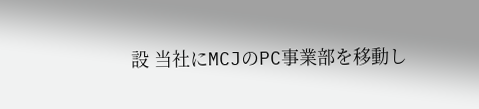設 当社にMCJのPC事業部を移動し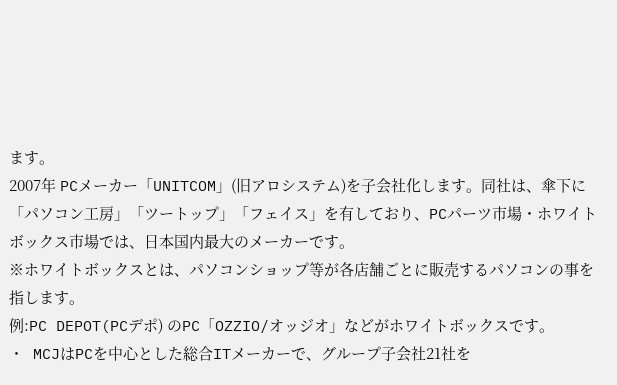ます。
2007年 PCメーカー「UNITCOM」(旧アロシステム)を子会社化します。同社は、傘下に「パソコン工房」「ツートップ」「フェイス」を有しており、PCパーツ市場・ホワイトボックス市場では、日本国内最大のメーカーです。
※ホワイトボックスとは、パソコンショップ等が各店舗ごとに販売するパソコンの事を指します。
例:PC DEPOT(PCデポ) のPC「OZZIO/オッジオ」などがホワイトボックスです。
・ MCJはPCを中心とした総合ITメーカーで、グループ子会社21社を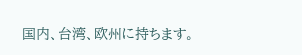国内、台湾、欧州に持ちます。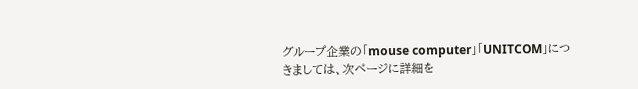グループ企業の「mouse computer」「UNITCOM」につきましては、次ページに詳細を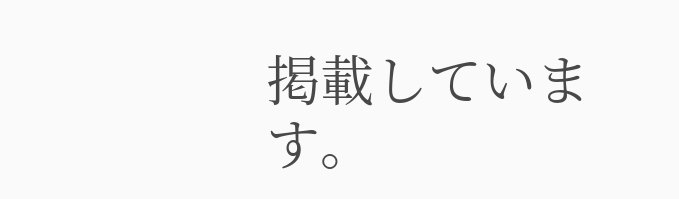掲載しています。